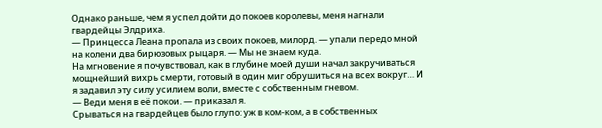Однако раньше, чем я успел дойти до покоев королевы, меня нагнали гвардейцы Элдриха.
— Принцесса Леана пропала из своих покоев, милорд. — упали передо мной на колени два бирюзовых рыцаря. — Мы не знаем куда.
На мгновение я почувствовал, как в глубине моей души начал закручиваться мощнейший вихрь смерти, готовый в один миг обрушиться на всех вокруг… И я задавил эту силу усилием воли, вместе с собственным гневом.
— Веди меня в её покои. — приказал я.
Срываться на гвардейцев было глупо: уж в ком-ком, а в собственных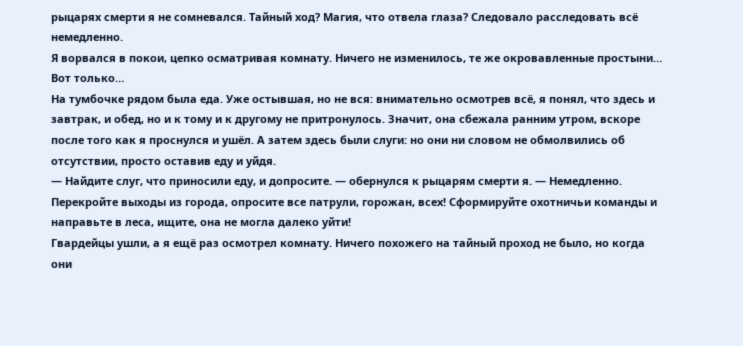рыцарях смерти я не сомневался. Тайный ход? Магия, что отвела глаза? Следовало расследовать всё немедленно.
Я ворвался в покои, цепко осматривая комнату. Ничего не изменилось, те же окровавленные простыни… Вот только…
На тумбочке рядом была еда. Уже остывшая, но не вся: внимательно осмотрев всё, я понял, что здесь и завтрак, и обед, но и к тому и к другому не притронулось. Значит, она сбежала ранним утром, вскоре после того как я проснулся и ушёл. А затем здесь были слуги: но они ни словом не обмолвились об отсутствии, просто оставив еду и уйдя.
— Найдите слуг, что приносили еду, и допросите. — обернулся к рыцарям смерти я. — Немедленно. Перекройте выходы из города, опросите все патрули, горожан, всех! Сформируйте охотничьи команды и направьте в леса, ищите, она не могла далеко уйти!
Гвардейцы ушли, а я ещё раз осмотрел комнату. Ничего похожего на тайный проход не было, но когда они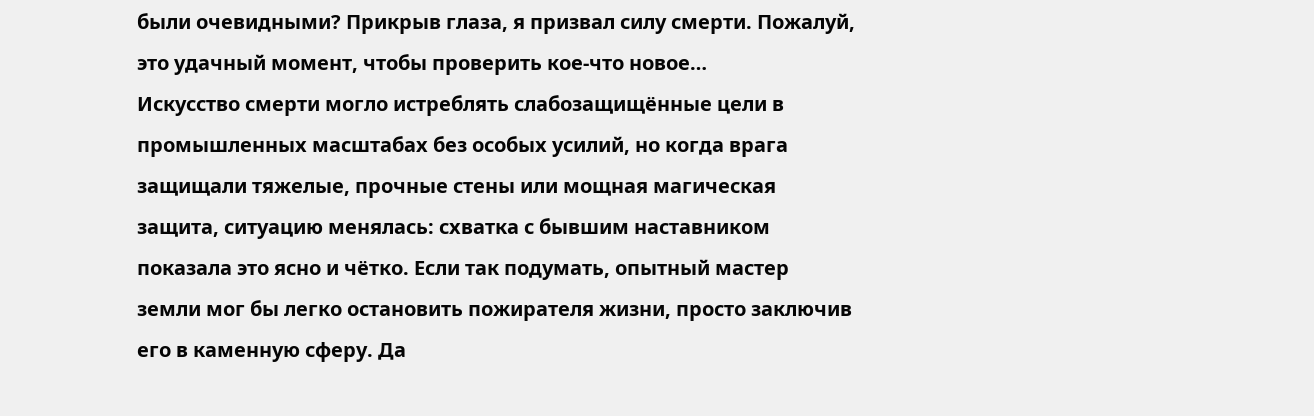были очевидными? Прикрыв глаза, я призвал силу смерти. Пожалуй, это удачный момент, чтобы проверить кое-что новое…
Искусство смерти могло истреблять слабозащищённые цели в промышленных масштабах без особых усилий, но когда врага защищали тяжелые, прочные стены или мощная магическая защита, ситуацию менялась: схватка с бывшим наставником показала это ясно и чётко. Если так подумать, опытный мастер земли мог бы легко остановить пожирателя жизни, просто заключив его в каменную сферу. Да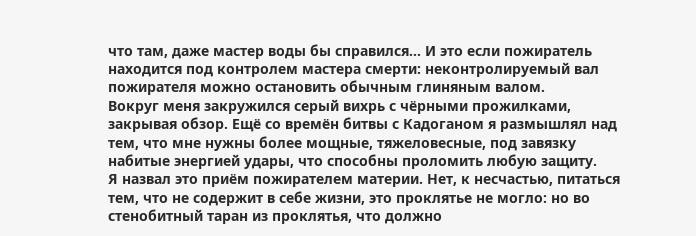что там, даже мастер воды бы справился… И это если пожиратель находится под контролем мастера смерти: неконтролируемый вал пожирателя можно остановить обычным глиняным валом.
Вокруг меня закружился серый вихрь с чёрными прожилками, закрывая обзор. Ещё со времён битвы с Кадоганом я размышлял над тем, что мне нужны более мощные, тяжеловесные, под завязку набитые энергией удары, что способны проломить любую защиту.
Я назвал это приём пожирателем материи. Нет, к несчастью, питаться тем, что не содержит в себе жизни, это проклятье не могло: но во стенобитный таран из проклятья, что должно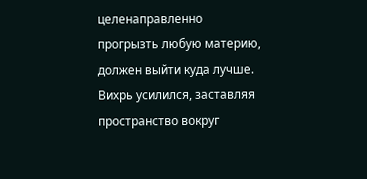целенаправленно прогрызть любую материю, должен выйти куда лучше.
Вихрь усилился, заставляя пространство вокруг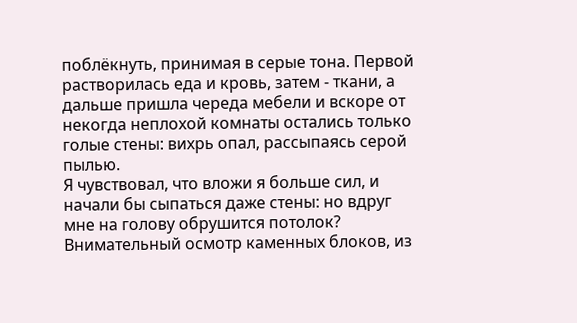поблёкнуть, принимая в серые тона. Первой растворилась еда и кровь, затем - ткани, а дальше пришла череда мебели и вскоре от некогда неплохой комнаты остались только голые стены: вихрь опал, рассыпаясь серой пылью.
Я чувствовал, что вложи я больше сил, и начали бы сыпаться даже стены: но вдруг мне на голову обрушится потолок?
Внимательный осмотр каменных блоков, из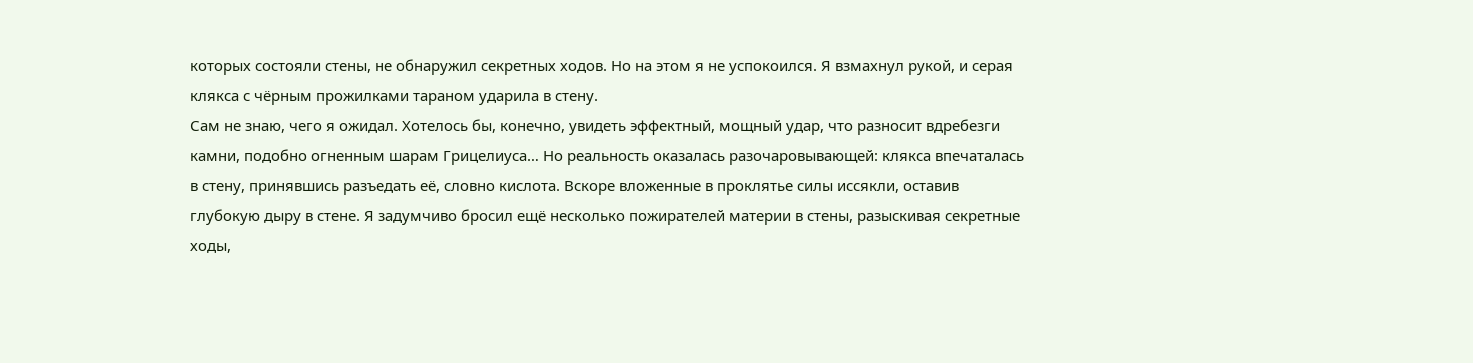которых состояли стены, не обнаружил секретных ходов. Но на этом я не успокоился. Я взмахнул рукой, и серая клякса с чёрным прожилками тараном ударила в стену.
Сам не знаю, чего я ожидал. Хотелось бы, конечно, увидеть эффектный, мощный удар, что разносит вдребезги камни, подобно огненным шарам Грицелиуса… Но реальность оказалась разочаровывающей: клякса впечаталась в стену, принявшись разъедать её, словно кислота. Вскоре вложенные в проклятье силы иссякли, оставив глубокую дыру в стене. Я задумчиво бросил ещё несколько пожирателей материи в стены, разыскивая секретные ходы,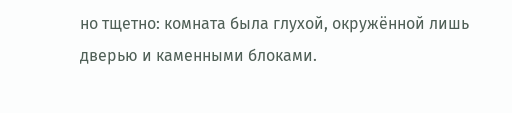но тщетно: комната была глухой, окружённой лишь дверью и каменными блоками.